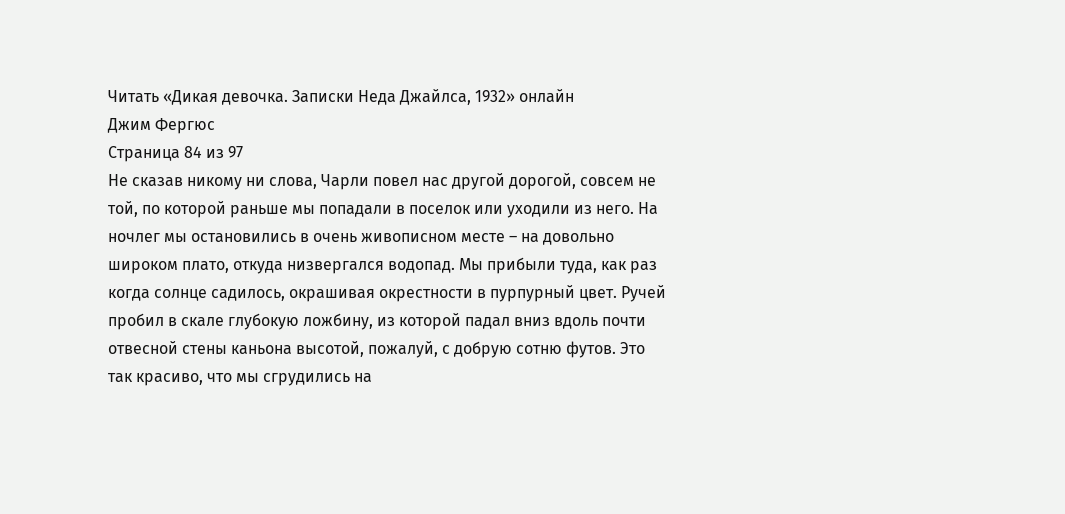Читать «Дикая девочка. Записки Неда Джайлса, 1932» онлайн
Джим Фергюс
Страница 84 из 97
Не сказав никому ни слова, Чарли повел нас другой дорогой, совсем не той, по которой раньше мы попадали в поселок или уходили из него. На ночлег мы остановились в очень живописном месте – на довольно широком плато, откуда низвергался водопад. Мы прибыли туда, как раз когда солнце садилось, окрашивая окрестности в пурпурный цвет. Ручей пробил в скале глубокую ложбину, из которой падал вниз вдоль почти отвесной стены каньона высотой, пожалуй, с добрую сотню футов. Это так красиво, что мы сгрудились на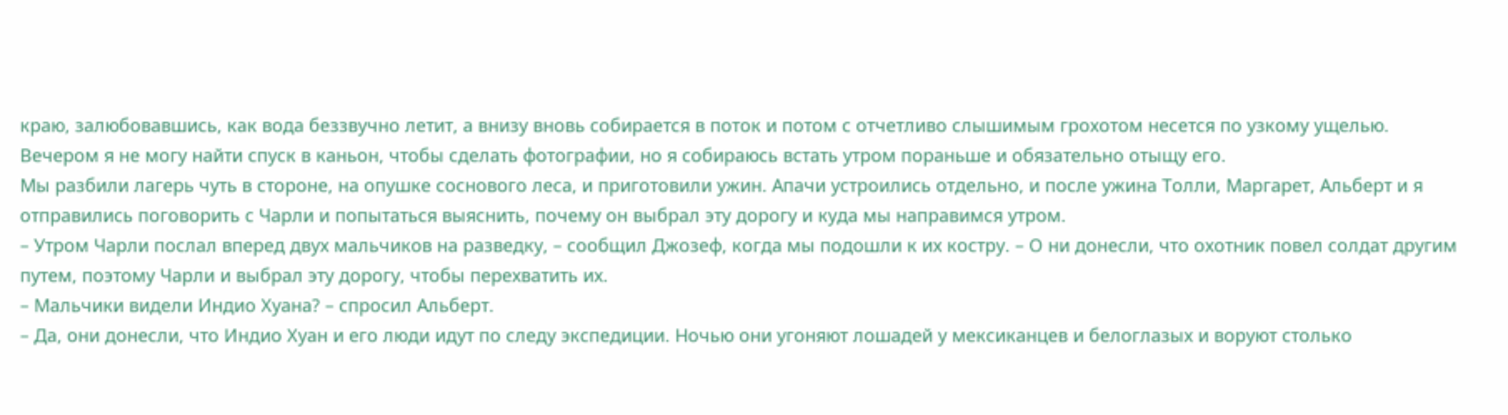краю, залюбовавшись, как вода беззвучно летит, а внизу вновь собирается в поток и потом с отчетливо слышимым грохотом несется по узкому ущелью. Вечером я не могу найти спуск в каньон, чтобы сделать фотографии, но я собираюсь встать утром пораньше и обязательно отыщу его.
Мы разбили лагерь чуть в стороне, на опушке соснового леса, и приготовили ужин. Апачи устроились отдельно, и после ужина Толли, Маргарет, Альберт и я отправились поговорить с Чарли и попытаться выяснить, почему он выбрал эту дорогу и куда мы направимся утром.
– Утром Чарли послал вперед двух мальчиков на разведку, – сообщил Джозеф, когда мы подошли к их костру. – О ни донесли, что охотник повел солдат другим путем, поэтому Чарли и выбрал эту дорогу, чтобы перехватить их.
– Мальчики видели Индио Хуана? – спросил Альберт.
– Да, они донесли, что Индио Хуан и его люди идут по следу экспедиции. Ночью они угоняют лошадей у мексиканцев и белоглазых и воруют столько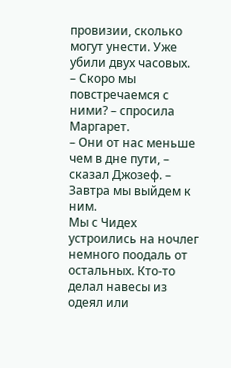провизии, сколько могут унести. Уже убили двух часовых.
– Скоро мы повстречаемся с ними? – спросила Маргарет.
– Они от нас меньше чем в дне пути, – сказал Джозеф. – Завтра мы выйдем к ним.
Мы с Чидех устроились на ночлег немного поодаль от остальных. Кто-то делал навесы из одеял или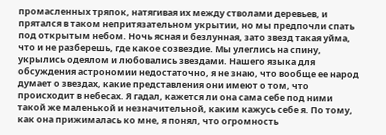промасленных тряпок, натягивая их между стволами деревьев, и прятался в таком непритязательном укрытии, но мы предпочли спать под открытым небом. Ночь ясная и безлунная, зато звезд такая уйма, что и не разберешь, где какое созвездие. Мы улеглись на спину, укрылись одеялом и любовались звездами. Нашего языка для обсуждения астрономии недостаточно, я не знаю, что вообще ее народ думает о звездах, какие представления они имеют о том, что происходит в небесах. Я гадал, кажется ли она сама себе под ними такой же маленькой и незначительной, каким кажусь себе я. По тому, как она прижималась ко мне, я понял, что огромность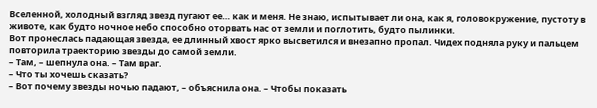Вселенной, холодный взгляд звезд пугают ее… как и меня. Не знаю, испытывает ли она, как я, головокружение, пустоту в животе, как будто ночное небо способно оторвать нас от земли и поглотить, будто пылинки.
Вот пронеслась падающая звезда, ее длинный хвост ярко высветился и внезапно пропал. Чидех подняла руку и пальцем повторила траекторию звезды до самой земли.
– Там, – шепнула она. – Там враг.
– Что ты хочешь сказать?
– Вот почему звезды ночью падают, – объяснила она. – Чтобы показать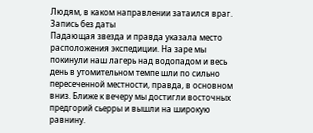Людям, в каком направлении затаился враг.
Запись без даты
Падающая звезда и правда указала место расположения экспедиции. На заре мы покинули наш лагерь над водопадом и весь день в утомительном темпе шли по сильно пересеченной местности, правда, в основном вниз. Ближе к вечеру мы достигли восточных предгорий сьерры и вышли на широкую равнину.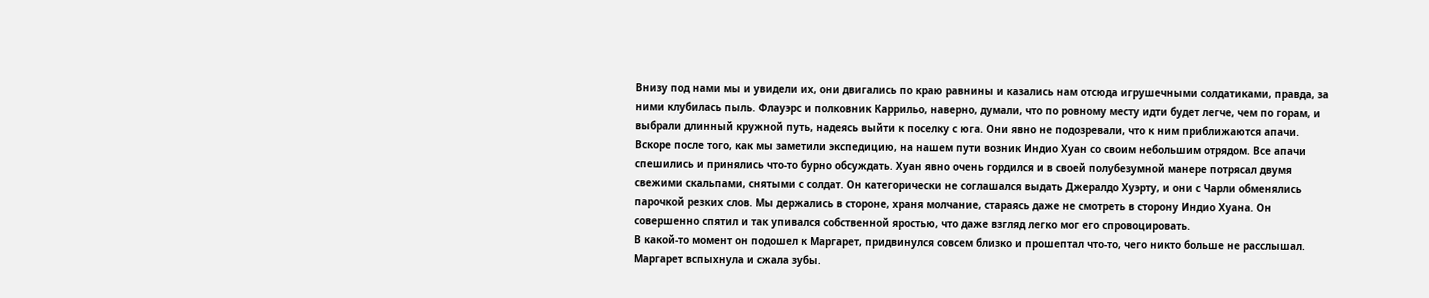Внизу под нами мы и увидели их, они двигались по краю равнины и казались нам отсюда игрушечными солдатиками, правда, за ними клубилась пыль. Флауэрс и полковник Каррильо, наверно, думали, что по ровному месту идти будет легче, чем по горам, и выбрали длинный кружной путь, надеясь выйти к поселку с юга. Они явно не подозревали, что к ним приближаются апачи.
Вскоре после того, как мы заметили экспедицию, на нашем пути возник Индио Хуан со своим небольшим отрядом. Все апачи спешились и принялись что-то бурно обсуждать. Хуан явно очень гордился и в своей полубезумной манере потрясал двумя свежими скальпами, снятыми с солдат. Он категорически не соглашался выдать Джералдо Хуэрту, и они с Чарли обменялись парочкой резких слов. Мы держались в стороне, храня молчание, стараясь даже не смотреть в сторону Индио Хуана. Он совершенно спятил и так упивался собственной яростью, что даже взгляд легко мог его спровоцировать.
В какой-то момент он подошел к Маргарет, придвинулся совсем близко и прошептал что-то, чего никто больше не расслышал. Маргарет вспыхнула и сжала зубы.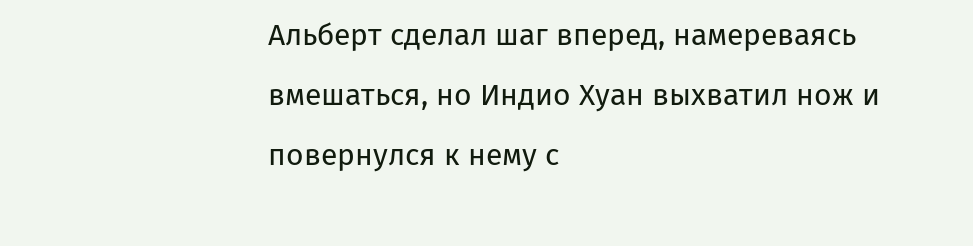Альберт сделал шаг вперед, намереваясь вмешаться, но Индио Хуан выхватил нож и повернулся к нему с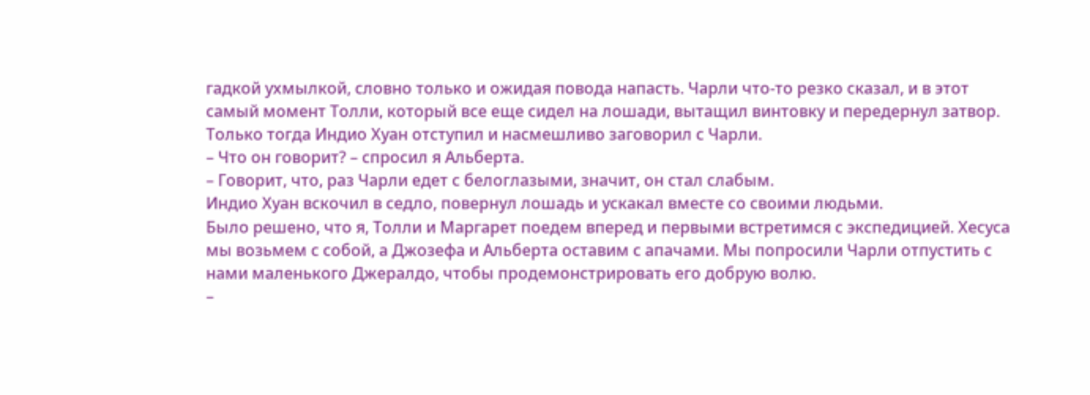гадкой ухмылкой, словно только и ожидая повода напасть. Чарли что-то резко сказал, и в этот самый момент Толли, который все еще сидел на лошади, вытащил винтовку и передернул затвор. Только тогда Индио Хуан отступил и насмешливо заговорил с Чарли.
– Что он говорит? – спросил я Альберта.
– Говорит, что, раз Чарли едет с белоглазыми, значит, он стал слабым.
Индио Хуан вскочил в седло, повернул лошадь и ускакал вместе со своими людьми.
Было решено, что я, Толли и Маргарет поедем вперед и первыми встретимся с экспедицией. Хесуса мы возьмем с собой, а Джозефа и Альберта оставим с апачами. Мы попросили Чарли отпустить с нами маленького Джералдо, чтобы продемонстрировать его добрую волю.
–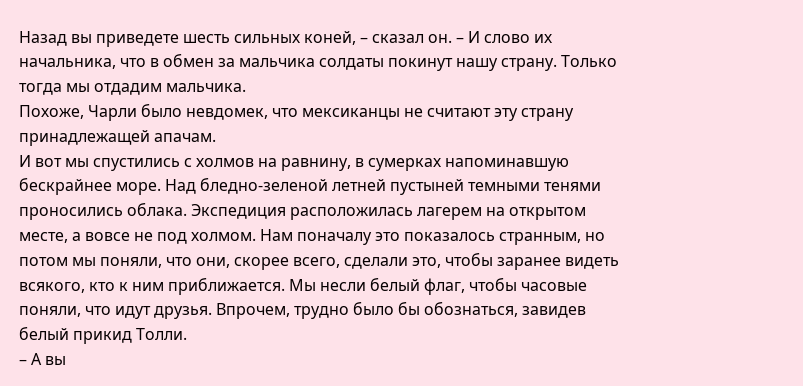Назад вы приведете шесть сильных коней, – сказал он. – И слово их начальника, что в обмен за мальчика солдаты покинут нашу страну. Только тогда мы отдадим мальчика.
Похоже, Чарли было невдомек, что мексиканцы не считают эту страну принадлежащей апачам.
И вот мы спустились с холмов на равнину, в сумерках напоминавшую бескрайнее море. Над бледно-зеленой летней пустыней темными тенями проносились облака. Экспедиция расположилась лагерем на открытом месте, а вовсе не под холмом. Нам поначалу это показалось странным, но потом мы поняли, что они, скорее всего, сделали это, чтобы заранее видеть всякого, кто к ним приближается. Мы несли белый флаг, чтобы часовые поняли, что идут друзья. Впрочем, трудно было бы обознаться, завидев белый прикид Толли.
– А вы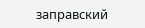заправский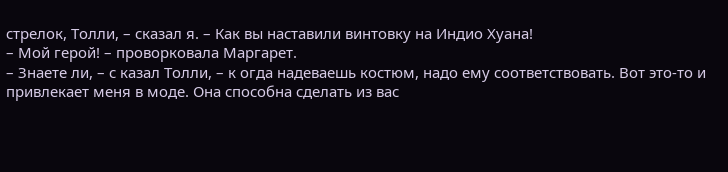стрелок, Толли, – сказал я. – Как вы наставили винтовку на Индио Хуана!
– Мой герой! – проворковала Маргарет.
– Знаете ли, – с казал Толли, – к огда надеваешь костюм, надо ему соответствовать. Вот это-то и привлекает меня в моде. Она способна сделать из вас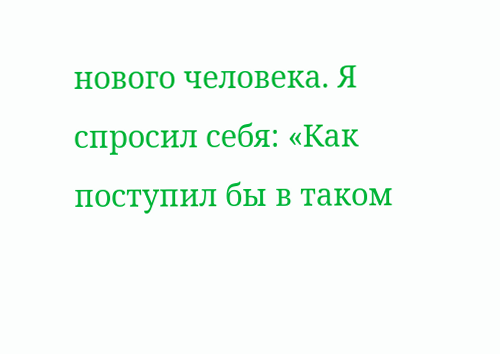нового человека. Я спросил себя: «Как поступил бы в таком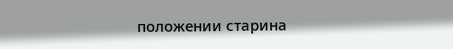положении старина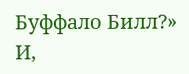Буффало Билл?» И,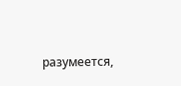разумеется,